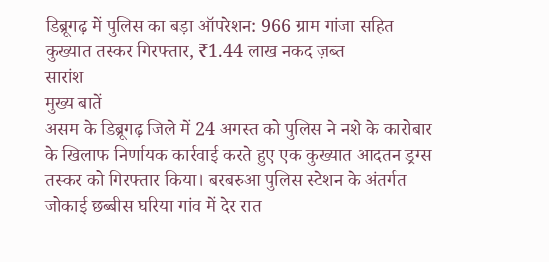डिब्रूगढ़ में पुलिस का बड़ा ऑपरेशन: 966 ग्राम गांजा सहित कुख्यात तस्कर गिरफ्तार, ₹1.44 लाख नकद ज़ब्त
सारांश
मुख्य बातें
असम के डिब्रूगढ़ जिले में 24 अगस्त को पुलिस ने नशे के कारोबार के खिलाफ निर्णायक कार्रवाई करते हुए एक कुख्यात आदतन ड्रग्स तस्कर को गिरफ्तार किया। बरबरुआ पुलिस स्टेशन के अंतर्गत जोकाई छब्बीस घरिया गांव में देर रात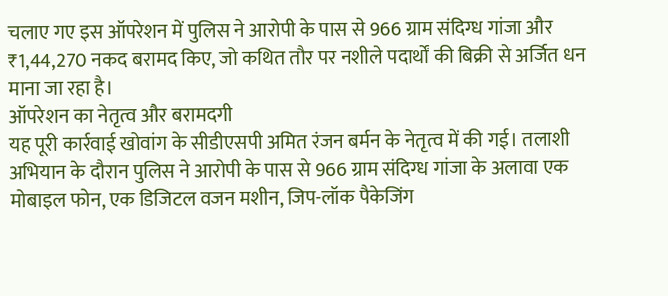चलाए गए इस ऑपरेशन में पुलिस ने आरोपी के पास से 966 ग्राम संदिग्ध गांजा और ₹1,44,270 नकद बरामद किए, जो कथित तौर पर नशीले पदार्थों की बिक्री से अर्जित धन माना जा रहा है।
ऑपरेशन का नेतृत्व और बरामदगी
यह पूरी कार्रवाई खोवांग के सीडीएसपी अमित रंजन बर्मन के नेतृत्व में की गई। तलाशी अभियान के दौरान पुलिस ने आरोपी के पास से 966 ग्राम संदिग्ध गांजा के अलावा एक मोबाइल फोन, एक डिजिटल वजन मशीन, जिप-लॉक पैकेजिंग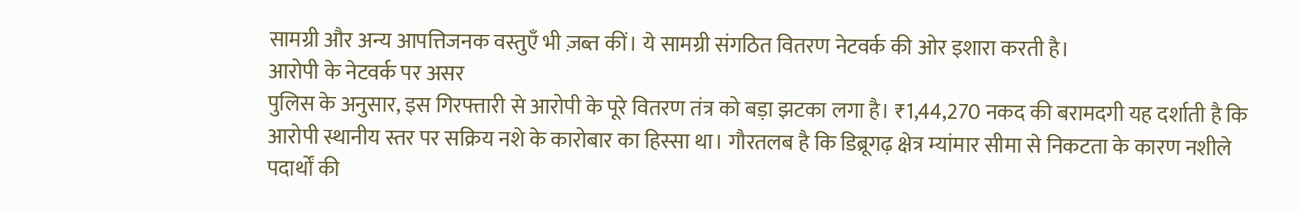सामग्री और अन्य आपत्तिजनक वस्तुएँ भी ज़ब्त कीं। ये सामग्री संगठित वितरण नेटवर्क की ओर इशारा करती है।
आरोपी के नेटवर्क पर असर
पुलिस के अनुसार, इस गिरफ्तारी से आरोपी के पूरे वितरण तंत्र को बड़ा झटका लगा है। ₹1,44,270 नकद की बरामदगी यह दर्शाती है कि आरोपी स्थानीय स्तर पर सक्रिय नशे के कारोबार का हिस्सा था। गौरतलब है कि डिब्रूगढ़ क्षेत्र म्यांमार सीमा से निकटता के कारण नशीले पदार्थों की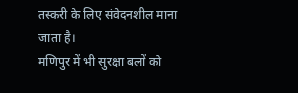तस्करी के लिए संवेदनशील माना जाता है।
मणिपुर में भी सुरक्षा बलों को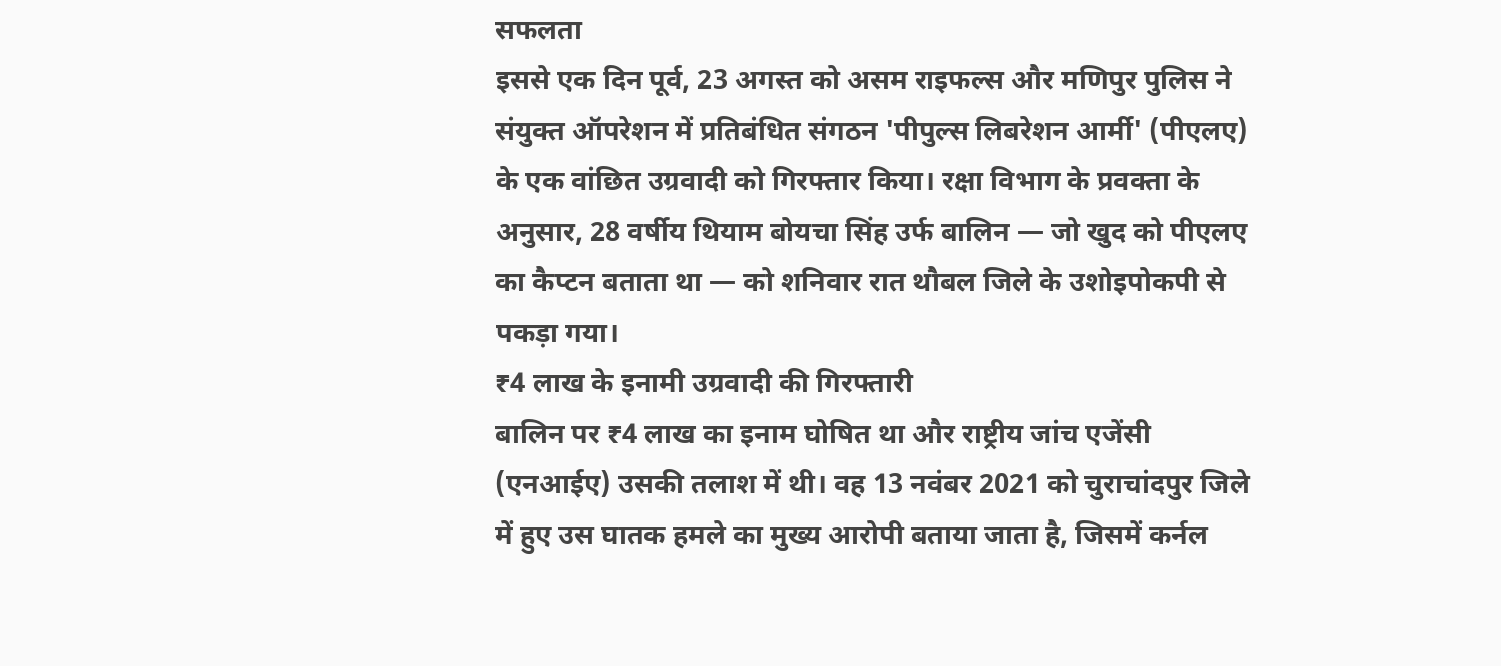सफलता
इससे एक दिन पूर्व, 23 अगस्त को असम राइफल्स और मणिपुर पुलिस ने संयुक्त ऑपरेशन में प्रतिबंधित संगठन 'पीपुल्स लिबरेशन आर्मी' (पीएलए) के एक वांछित उग्रवादी को गिरफ्तार किया। रक्षा विभाग के प्रवक्ता के अनुसार, 28 वर्षीय थियाम बोयचा सिंह उर्फ बालिन — जो खुद को पीएलए का कैप्टन बताता था — को शनिवार रात थौबल जिले के उशोइपोकपी से पकड़ा गया।
₹4 लाख के इनामी उग्रवादी की गिरफ्तारी
बालिन पर ₹4 लाख का इनाम घोषित था और राष्ट्रीय जांच एजेंसी (एनआईए) उसकी तलाश में थी। वह 13 नवंबर 2021 को चुराचांदपुर जिले में हुए उस घातक हमले का मुख्य आरोपी बताया जाता है, जिसमें कर्नल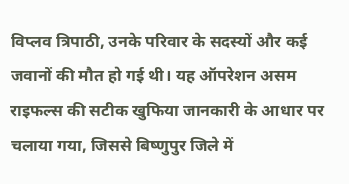विप्लव त्रिपाठी, उनके परिवार के सदस्यों और कई जवानों की मौत हो गई थी। यह ऑपरेशन असम राइफल्स की सटीक खुफिया जानकारी के आधार पर चलाया गया, जिससे बिष्णुपुर जिले में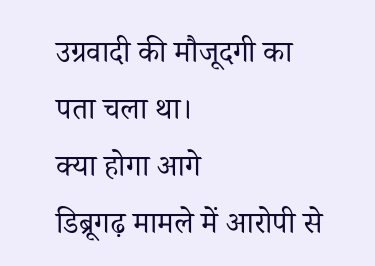उग्रवादी की मौजूदगी का पता चला था।
क्या होगा आगे
डिब्रूगढ़ मामले में आरोपी से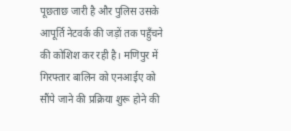पूछताछ जारी है और पुलिस उसके आपूर्ति नेटवर्क की जड़ों तक पहुँचने की कोशिश कर रही है। मणिपुर में गिरफ्तार बालिन को एनआईए को सौंपे जाने की प्रक्रिया शुरू होने की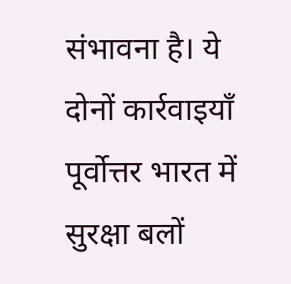संभावना है। ये दोनों कार्रवाइयाँ पूर्वोत्तर भारत में सुरक्षा बलों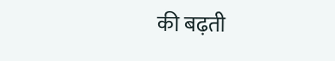की बढ़ती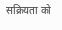सक्रियता को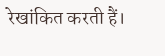रेखांकित करती हैं।